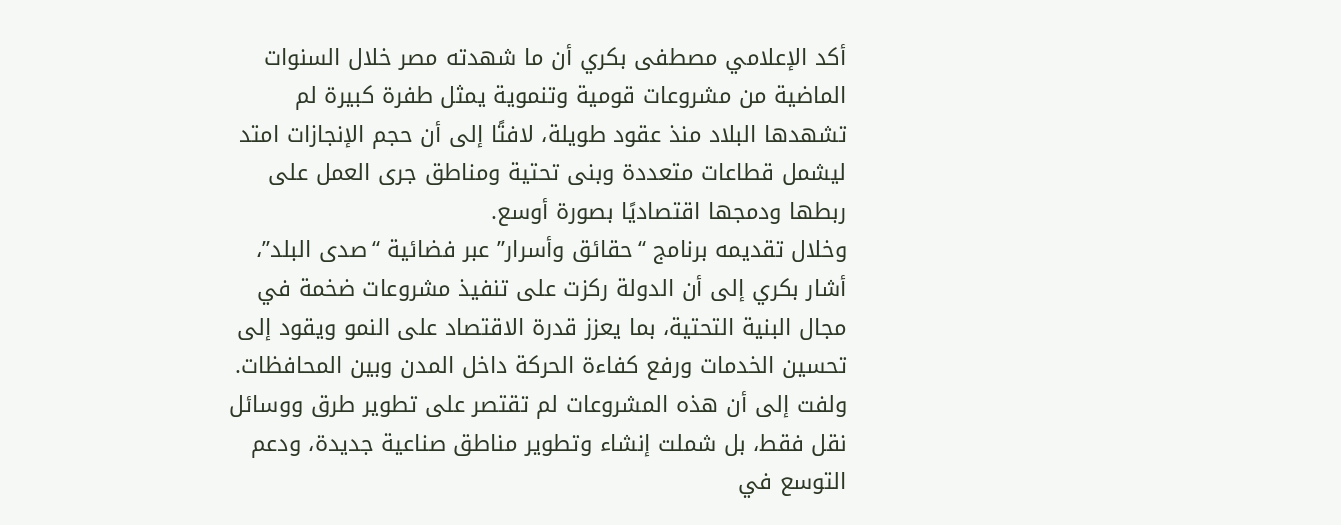أكد الإعلامي مصطفى بكري أن ما شهدته مصر خلال السنوات الماضية من مشروعات قومية وتنموية يمثل طفرة كبيرة لم تشهدها البلاد منذ عقود طويلة، لافتًا إلى أن حجم الإنجازات امتد ليشمل قطاعات متعددة وبنى تحتية ومناطق جرى العمل على ربطها ودمجها اقتصاديًا بصورة أوسع.
وخلال تقديمه برنامج “حقائق وأسرار” عبر فضائية “صدى البلد”، أشار بكري إلى أن الدولة ركزت على تنفيذ مشروعات ضخمة في مجال البنية التحتية، بما يعزز قدرة الاقتصاد على النمو ويقود إلى تحسين الخدمات ورفع كفاءة الحركة داخل المدن وبين المحافظات. ولفت إلى أن هذه المشروعات لم تقتصر على تطوير طرق ووسائل نقل فقط، بل شملت إنشاء وتطوير مناطق صناعية جديدة، ودعم التوسع في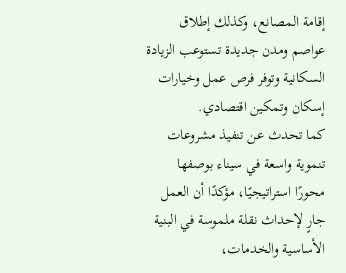إقامة المصانع، وكذلك إطلاق عواصم ومدن جديدة تستوعب الزيادة السكانية وتوفر فرص عمل وخيارات إسكان وتمكين اقتصادي.
كما تحدث عن تنفيذ مشروعات تنموية واسعة في سيناء بوصفها محورًا استراتيجيًا، مؤكدًا أن العمل جارٍ لإحداث نقلة ملموسة في البنية الأساسية والخدمات،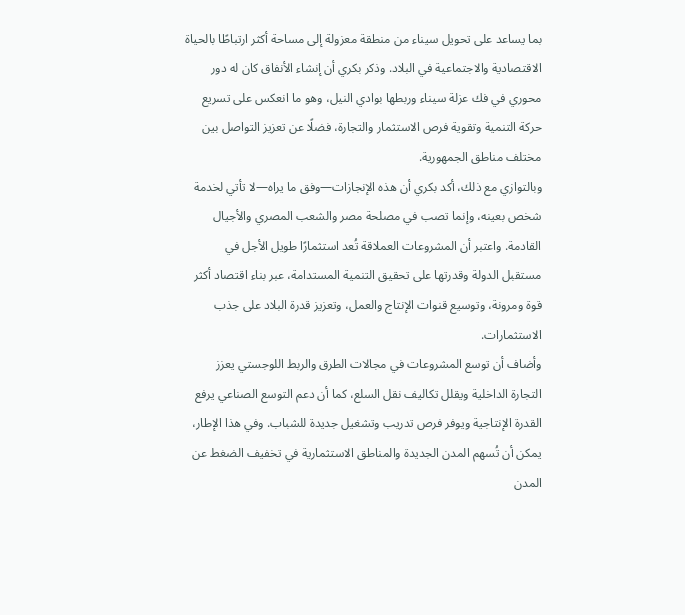بما يساعد على تحويل سيناء من منطقة معزولة إلى مساحة أكثر ارتباطًا بالحياة الاقتصادية والاجتماعية في البلاد. وذكر بكري أن إنشاء الأنفاق كان له دور محوري في فك عزلة سيناء وربطها بوادي النيل، وهو ما انعكس على تسريع حركة التنمية وتقوية فرص الاستثمار والتجارة، فضلًا عن تعزيز التواصل بين مختلف مناطق الجمهورية.
وبالتوازي مع ذلك، أكد بكري أن هذه الإنجازات—وفق ما يراه—لا تأتي لخدمة شخص بعينه، وإنما تصب في مصلحة مصر والشعب المصري والأجيال القادمة. واعتبر أن المشروعات العملاقة تُعد استثمارًا طويل الأجل في مستقبل الدولة وقدرتها على تحقيق التنمية المستدامة، عبر بناء اقتصاد أكثر قوة ومرونة، وتوسيع قنوات الإنتاج والعمل، وتعزيز قدرة البلاد على جذب الاستثمارات.
وأضاف أن توسع المشروعات في مجالات الطرق والربط اللوجستي يعزز التجارة الداخلية ويقلل تكاليف نقل السلع، كما أن دعم التوسع الصناعي يرفع القدرة الإنتاجية ويوفر فرص تدريب وتشغيل جديدة للشباب. وفي هذا الإطار، يمكن أن تُسهم المدن الجديدة والمناطق الاستثمارية في تخفيف الضغط عن المدن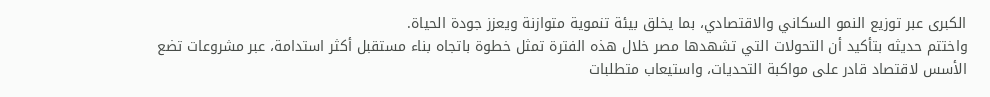الكبرى عبر توزيع النمو السكاني والاقتصادي، بما يخلق بيئة تنموية متوازنة ويعزز جودة الحياة.
واختتم حديثه بتأكيد أن التحولات التي تشهدها مصر خلال هذه الفترة تمثل خطوة باتجاه بناء مستقبل أكثر استدامة، عبر مشروعات تضع الأسس لاقتصاد قادر على مواكبة التحديات، واستيعاب متطلبات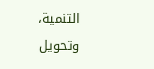التنمية، وتحويل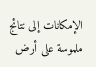الإمكانات إلى نتائج ملموسة على أرض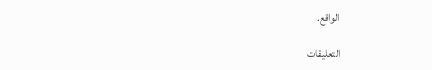الواقع.

التعليقات